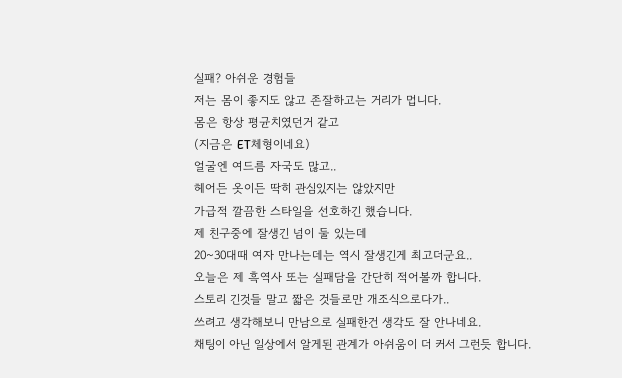실패? 아쉬운 경험들
저는 몸이 좋지도 않고 존잘하고는 거리가 멉니다.
몸은 항상 평균치였던거 같고
(지금은 ET체형이네요)
얼굴엔 여드름 자국도 많고..
헤어든 옷이든 딱히 관심있지는 않았지만
가급적 깔끔한 스타일을 선호하긴 했습니다.
제 친구중에 잘생긴 넘이 둘 있는데
20~30대때 여자 만나는데는 역시 잘생긴게 최고더군요..
오늘은 제 흑역사 또는 실패담을 간단히 적어볼까 합니다.
스토리 긴것들 말고 짧은 것들로만 개조식으로다가..
쓰려고 생각해보니 만남으로 실패한건 생각도 잘 안나네요.
채팅이 아닌 일상에서 알게된 관계가 아쉬움이 더 커서 그런듯 합니다.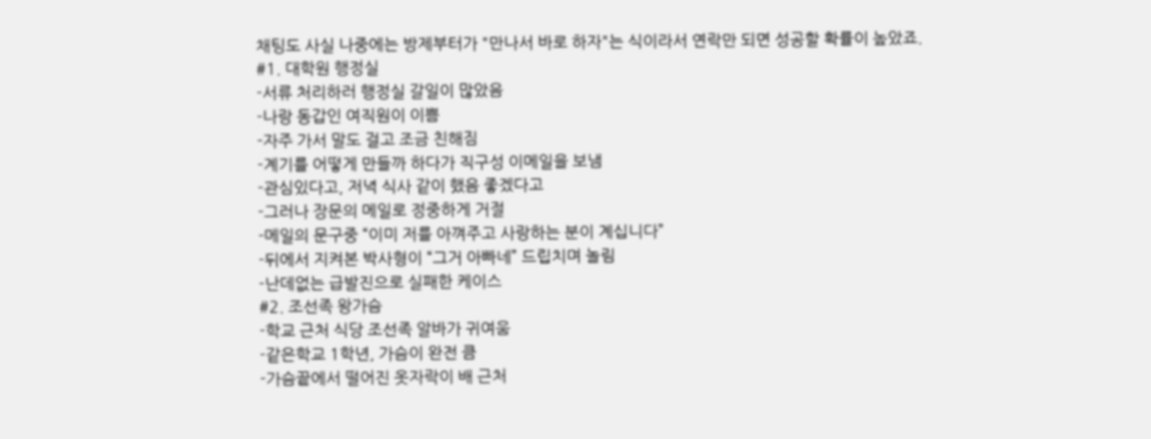채팅도 사실 나중에는 방제부터가 "만나서 바로 하자"는 식이라서 연락만 되면 성공할 확률이 높았죠.
#1. 대학원 행정실
-서류 처리하러 행정실 갈일이 많았음
-나랑 동갑인 여직원이 이쁨
-자주 가서 말도 걸고 조금 친해짐
-계기를 어떻게 만들까 하다가 직구성 이메일을 보냄
-관심있다고, 저녁 식사 같이 했음 좋겠다고
-그러나 장문의 메일로 정중하게 거절
-메일의 문구중 “이미 저를 아껴주고 사랑하는 분이 계십니다”
-뒤에서 지켜본 박사형이 “그거 아빠네” 드립치며 놀림
-난데없는 급발진으로 실패한 케이스
#2. 조선족 왕가슴
-학교 근처 식당 조선족 알바가 귀여움
-같은학교 1학년, 가슴이 완전 큼
-가슴끝에서 떨어진 옷자락이 배 근처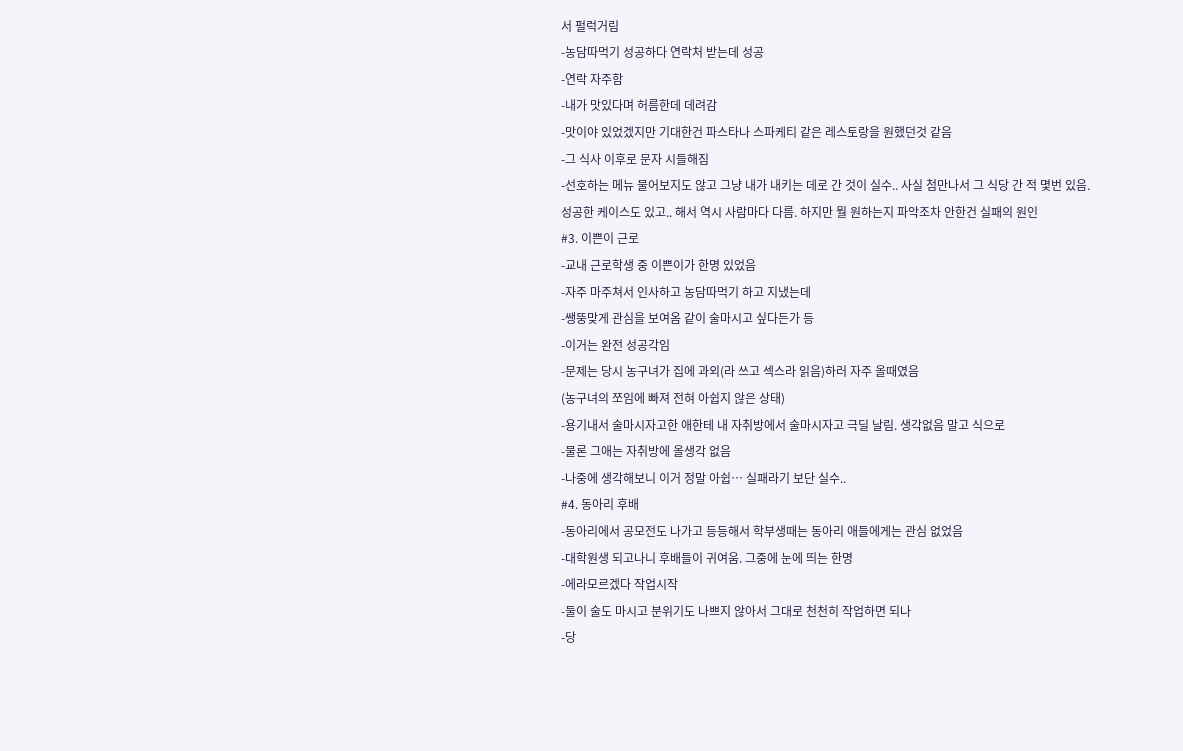서 펄럭거림
-농담따먹기 성공하다 연락처 받는데 성공
-연락 자주함
-내가 맛있다며 허름한데 데려감
-맛이야 있었겠지만 기대한건 파스타나 스파케티 같은 레스토랑을 원했던것 같음
-그 식사 이후로 문자 시들해짐
-선호하는 메뉴 물어보지도 않고 그냥 내가 내키는 데로 간 것이 실수.. 사실 첨만나서 그 식당 간 적 몇번 있음. 성공한 케이스도 있고.. 해서 역시 사람마다 다름. 하지만 뭘 원하는지 파악조차 안한건 실패의 원인
#3. 이쁜이 근로
-교내 근로학생 중 이쁜이가 한명 있었음
-자주 마주쳐서 인사하고 농담따먹기 하고 지냈는데
-쌩뚱맞게 관심을 보여옴 같이 술마시고 싶다든가 등
-이거는 완전 성공각임
-문제는 당시 농구녀가 집에 과외(라 쓰고 섹스라 읽음)하러 자주 올때였음
(농구녀의 쪼임에 빠져 전혀 아쉽지 않은 상태)
-용기내서 술마시자고한 애한테 내 자취방에서 술마시자고 극딜 날림. 생각없음 말고 식으로
-물론 그애는 자취방에 올생각 없음
-나중에 생각해보니 이거 정말 아쉽… 실패라기 보단 실수..
#4. 동아리 후배
-동아리에서 공모전도 나가고 등등해서 학부생때는 동아리 애들에게는 관심 없었음
-대학원생 되고나니 후배들이 귀여움. 그중에 눈에 띄는 한명
-에라모르겠다 작업시작
-둘이 술도 마시고 분위기도 나쁘지 않아서 그대로 천천히 작업하면 되나
-당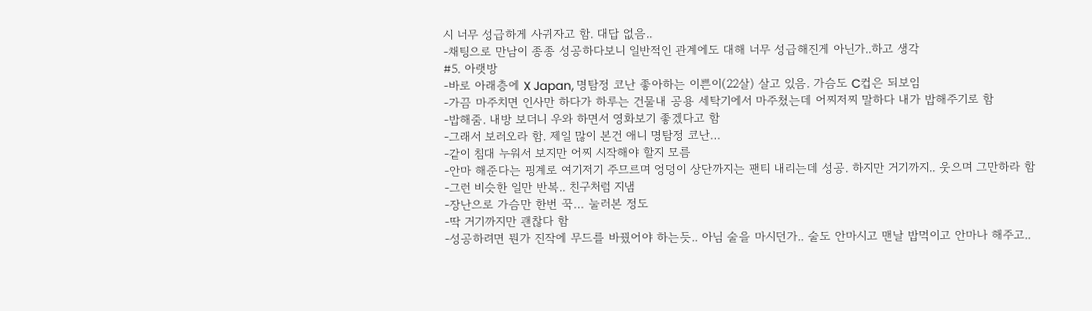시 너무 성급하게 사귀자고 함. 대답 없음..
-채팅으로 만남이 종종 성공하다보니 일반적인 관계에도 대해 너무 성급해진게 아닌가..하고 생각
#5. 아랫방
-바로 아래층에 X Japan, 명탐정 코난 좋아하는 이쁜이(22살) 살고 있음. 가슴도 C컵은 되보임
-가끔 마주치면 인사만 하다가 하루는 건물내 공용 세탁기에서 마주쳤는데 어찌저찌 말하다 내가 밥해주기로 함
-밥해줌. 내방 보더니 우와 하면서 영화보기 좋겠다고 함
-그래서 보러오라 함. 제일 많이 본건 애니 명탐정 코난…
-같이 침대 누워서 보지만 어찌 시작해야 할지 모름
-안마 해준다는 핑계로 여기저기 주므르며 엉덩이 상단까지는 팬티 내리는데 성공. 하지만 거기까지.. 웃으며 그만하라 함
-그런 비슷한 일만 반복.. 친구처럼 지냄
-장난으로 가슴만 한번 꾹… 눌러본 정도
-딱 거기까지만 괜찮다 함
-성공하려면 뭔가 진작에 무드를 바꿨어야 하는듯.. 아님 술을 마시던가.. 술도 안마시고 맨날 밥먹이고 안마나 해주고..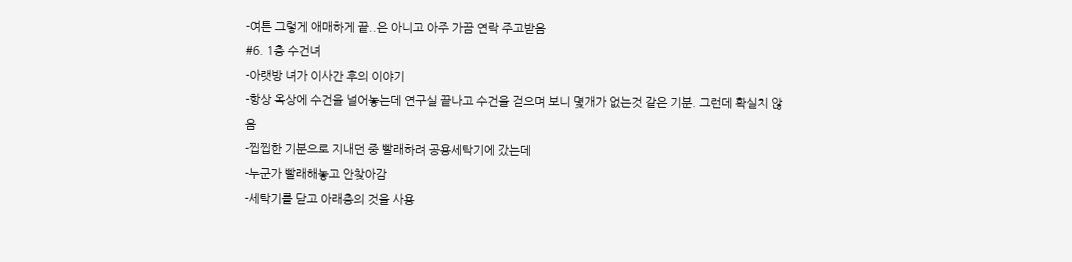-여튼 그렇게 애매하게 끝..은 아니고 아주 가끔 연락 주고받음
#6. 1층 수건녀
-아랫방 녀가 이사간 후의 이야기
-항상 옥상에 수건을 널어놓는데 연구실 끝나고 수건을 걷으며 보니 몇개가 없는것 같은 기분. 그런데 확실치 않음
-찝찝한 기분으로 지내던 중 빨래하려 공용세탁기에 갔는데
-누군가 빨래해놓고 안찾아감
-세탁기를 닫고 아래층의 것을 사용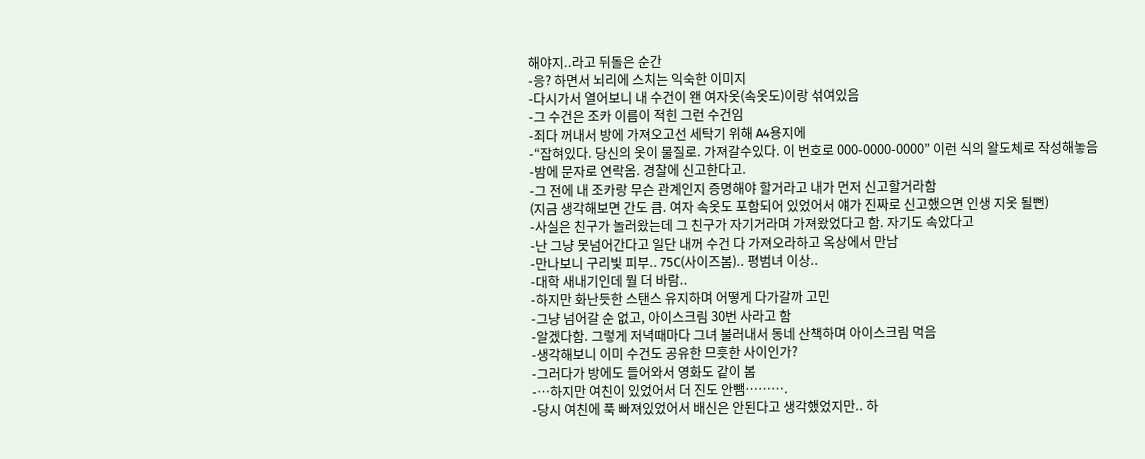해야지..라고 뒤돌은 순간
-응? 하면서 뇌리에 스치는 익숙한 이미지
-다시가서 열어보니 내 수건이 왠 여자옷(속옷도)이랑 섞여있음
-그 수건은 조카 이름이 적힌 그런 수건임
-죄다 꺼내서 방에 가져오고선 세탁기 위해 A4용지에
-“잡혀있다. 당신의 옷이 물질로. 가져갈수있다. 이 번호로 000-0000-0000” 이런 식의 왈도체로 작성해놓음
-밤에 문자로 연락옴. 경찰에 신고한다고.
-그 전에 내 조카랑 무슨 관계인지 증명해야 할거라고 내가 먼저 신고할거라함
(지금 생각해보면 간도 큼. 여자 속옷도 포함되어 있었어서 얘가 진짜로 신고했으면 인생 지옷 될뻔)
-사실은 친구가 놀러왔는데 그 친구가 자기거라며 가져왔었다고 함. 자기도 속았다고
-난 그냥 못넘어간다고 일단 내꺼 수건 다 가져오라하고 옥상에서 만남
-만나보니 구리빛 피부.. 75C(사이즈봄).. 평범녀 이상..
-대학 새내기인데 뭘 더 바람..
-하지만 화난듯한 스탠스 유지하며 어떻게 다가갈까 고민
-그냥 넘어갈 순 없고, 아이스크림 30번 사라고 함
-알겠다함. 그렇게 저녁때마다 그녀 불러내서 동네 산책하며 아이스크림 먹음
-생각해보니 이미 수건도 공유한 므흣한 사이인가?
-그러다가 방에도 들어와서 영화도 같이 봄
-…하지만 여친이 있었어서 더 진도 안뺌……….
-당시 여친에 푹 빠져있었어서 배신은 안된다고 생각했었지만.. 하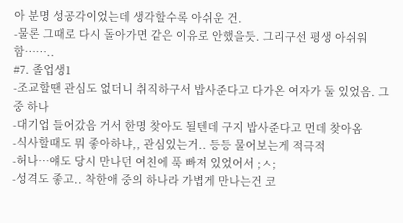아 분명 성공각이었는데 생각할수록 아쉬운 건.
-물론 그때로 다시 돌아가면 같은 이유로 안했을듯. 그리구선 평생 아쉬워 함……..
#7. 졸업생1
-조교할땐 관심도 없더니 취직하구서 밥사준다고 다가온 여자가 둘 있었음. 그 중 하나
-대기업 들어갔음 거서 한명 찾아도 될텐데 구지 밥사준다고 먼데 찾아옴
-식사할때도 뭐 좋아하냐,, 관심있는거.. 등등 물어보는게 적극적
-허나…얘도 당시 만나던 여친에 푹 빠져 있었어서 ;ㅅ;
-성격도 좋고.. 착한애 중의 하나라 가볍게 만나는건 코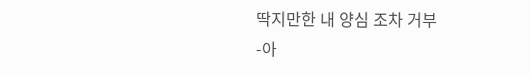딱지만한 내 양심 조차 거부
-아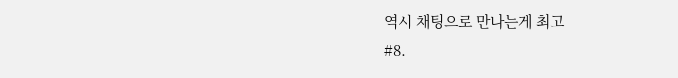역시 채팅으로 만나는게 최고
#8.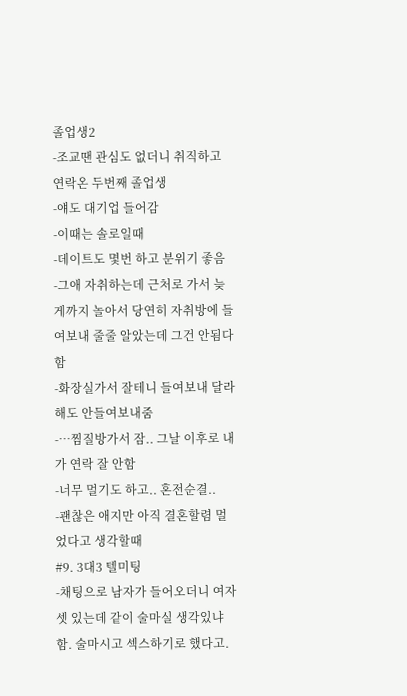졸업생2
-조교땐 관심도 없더니 취직하고 연락온 두번째 졸업생
-얘도 대기업 들어감
-이때는 솔로일때
-데이트도 몇번 하고 분위기 좋음
-그애 자취하는데 근처로 가서 늦게까지 놀아서 당연히 자취방에 들여보내 줄줄 알았는데 그건 안됨다함
-화장실가서 잘테니 들여보내 달라해도 안들여보내줌
-…찜질방가서 잠.. 그날 이후로 내가 연락 잘 안함
-너무 멀기도 하고.. 혼전순결..
-괜찮은 애지만 아직 결혼할렴 멀었다고 생각할때
#9. 3대3 텔미팅
-채팅으로 남자가 들어오더니 여자 셋 있는데 같이 술마실 생각있냐함. 술마시고 섹스하기로 했다고.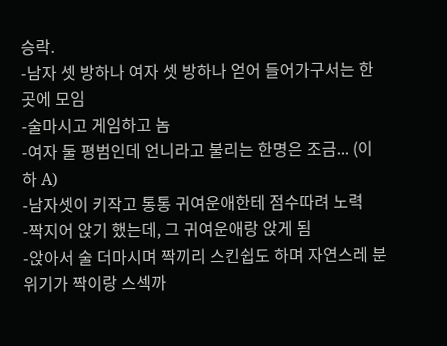승락.
-남자 셋 방하나 여자 셋 방하나 얻어 들어가구서는 한곳에 모임
-술마시고 게임하고 놈
-여자 둘 평범인데 언니라고 불리는 한명은 조금... (이하 A)
-남자셋이 키작고 통통 귀여운애한테 점수따려 노력
-짝지어 앉기 했는데, 그 귀여운애랑 앉게 됨
-앉아서 술 더마시며 짝끼리 스킨쉽도 하며 자연스레 분위기가 짝이랑 스섹까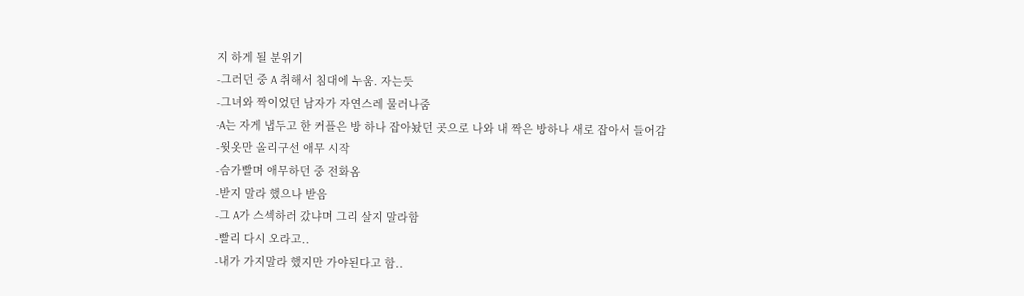지 하게 될 분위기
-그러던 중 A 취해서 침대에 누움. 자는듯
-그녀와 짝이었던 남자가 자연스레 물러나줌
-A는 자게 냅두고 한 커플은 방 하나 잡아놨던 곳으로 나와 내 짝은 방하나 새로 잡아서 들어감
-윗옷만 올리구선 애무 시작
-슴가빨며 애무하던 중 전화옴
-받지 말라 했으나 받음
-그 A가 스섹하러 갔냐며 그리 살지 말라함
-빨리 다시 오라고..
-내가 가지말라 했지만 가야된다고 함..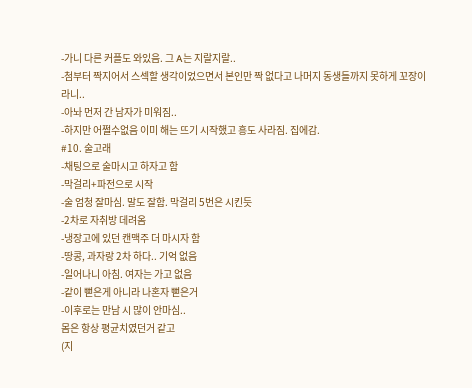-가니 다른 커플도 와있음. 그 A는 지랄지랄..
-첨부터 짝지어서 스섹할 생각이었으면서 본인만 짝 없다고 나머지 동생들까지 못하게 꼬장이라니..
-아놔 먼저 간 남자가 미워짐..
-하지만 어쩔수없음 이미 해는 뜨기 시작했고 흥도 사라짐. 집에감.
#10. 술고래
-채팅으로 술마시고 하자고 함
-막걸리+파전으로 시작
-술 엄청 잘마심. 말도 잘함. 막걸리 5번은 시킨듯
-2차로 자취방 데려옴
-냉장고에 있던 캔맥주 더 마시자 함
-땅콩, 과자랑 2차 하다.. 기억 없음
-일어나니 아침. 여자는 가고 없음
-같이 뻗은게 아니라 나혼자 뻗은거
-이후로는 만남 시 많이 안마심..
몸은 항상 평균치였던거 같고
(지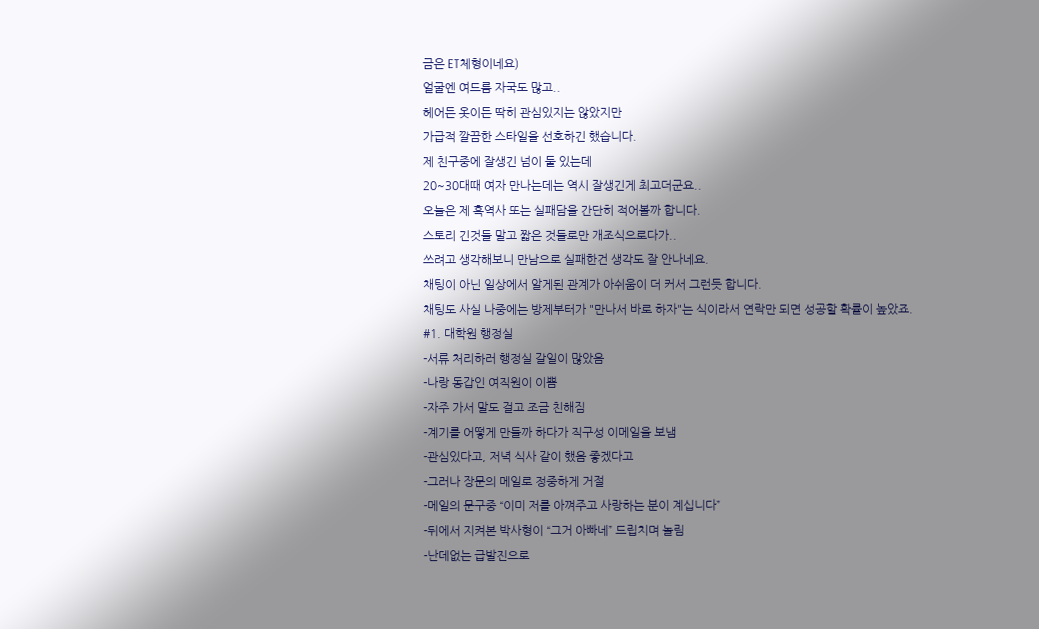금은 ET체형이네요)
얼굴엔 여드름 자국도 많고..
헤어든 옷이든 딱히 관심있지는 않았지만
가급적 깔끔한 스타일을 선호하긴 했습니다.
제 친구중에 잘생긴 넘이 둘 있는데
20~30대때 여자 만나는데는 역시 잘생긴게 최고더군요..
오늘은 제 흑역사 또는 실패담을 간단히 적어볼까 합니다.
스토리 긴것들 말고 짧은 것들로만 개조식으로다가..
쓰려고 생각해보니 만남으로 실패한건 생각도 잘 안나네요.
채팅이 아닌 일상에서 알게된 관계가 아쉬움이 더 커서 그런듯 합니다.
채팅도 사실 나중에는 방제부터가 "만나서 바로 하자"는 식이라서 연락만 되면 성공할 확률이 높았죠.
#1. 대학원 행정실
-서류 처리하러 행정실 갈일이 많았음
-나랑 동갑인 여직원이 이쁨
-자주 가서 말도 걸고 조금 친해짐
-계기를 어떻게 만들까 하다가 직구성 이메일을 보냄
-관심있다고, 저녁 식사 같이 했음 좋겠다고
-그러나 장문의 메일로 정중하게 거절
-메일의 문구중 “이미 저를 아껴주고 사랑하는 분이 계십니다”
-뒤에서 지켜본 박사형이 “그거 아빠네” 드립치며 놀림
-난데없는 급발진으로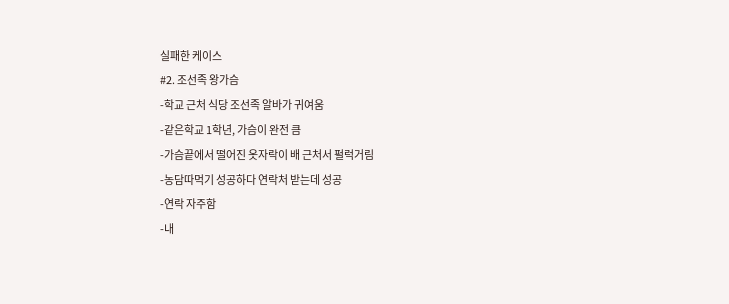실패한 케이스
#2. 조선족 왕가슴
-학교 근처 식당 조선족 알바가 귀여움
-같은학교 1학년, 가슴이 완전 큼
-가슴끝에서 떨어진 옷자락이 배 근처서 펄럭거림
-농담따먹기 성공하다 연락처 받는데 성공
-연락 자주함
-내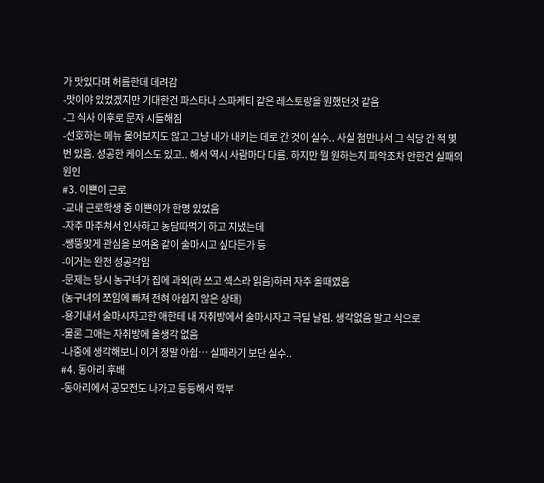가 맛있다며 허름한데 데려감
-맛이야 있었겠지만 기대한건 파스타나 스파케티 같은 레스토랑을 원했던것 같음
-그 식사 이후로 문자 시들해짐
-선호하는 메뉴 물어보지도 않고 그냥 내가 내키는 데로 간 것이 실수.. 사실 첨만나서 그 식당 간 적 몇번 있음. 성공한 케이스도 있고.. 해서 역시 사람마다 다름. 하지만 뭘 원하는지 파악조차 안한건 실패의 원인
#3. 이쁜이 근로
-교내 근로학생 중 이쁜이가 한명 있었음
-자주 마주쳐서 인사하고 농담따먹기 하고 지냈는데
-쌩뚱맞게 관심을 보여옴 같이 술마시고 싶다든가 등
-이거는 완전 성공각임
-문제는 당시 농구녀가 집에 과외(라 쓰고 섹스라 읽음)하러 자주 올때였음
(농구녀의 쪼임에 빠져 전혀 아쉽지 않은 상태)
-용기내서 술마시자고한 애한테 내 자취방에서 술마시자고 극딜 날림. 생각없음 말고 식으로
-물론 그애는 자취방에 올생각 없음
-나중에 생각해보니 이거 정말 아쉽… 실패라기 보단 실수..
#4. 동아리 후배
-동아리에서 공모전도 나가고 등등해서 학부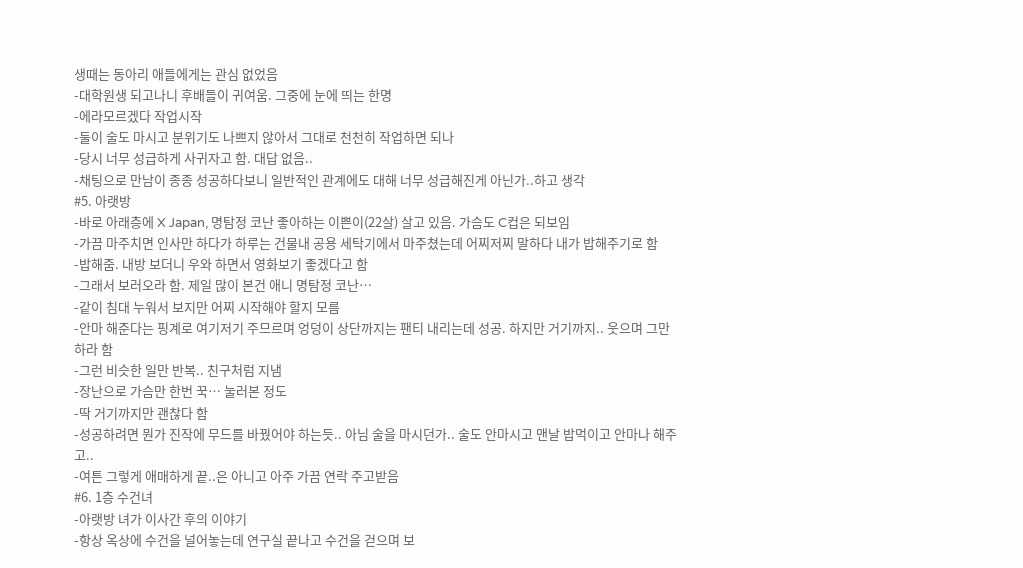생때는 동아리 애들에게는 관심 없었음
-대학원생 되고나니 후배들이 귀여움. 그중에 눈에 띄는 한명
-에라모르겠다 작업시작
-둘이 술도 마시고 분위기도 나쁘지 않아서 그대로 천천히 작업하면 되나
-당시 너무 성급하게 사귀자고 함. 대답 없음..
-채팅으로 만남이 종종 성공하다보니 일반적인 관계에도 대해 너무 성급해진게 아닌가..하고 생각
#5. 아랫방
-바로 아래층에 X Japan, 명탐정 코난 좋아하는 이쁜이(22살) 살고 있음. 가슴도 C컵은 되보임
-가끔 마주치면 인사만 하다가 하루는 건물내 공용 세탁기에서 마주쳤는데 어찌저찌 말하다 내가 밥해주기로 함
-밥해줌. 내방 보더니 우와 하면서 영화보기 좋겠다고 함
-그래서 보러오라 함. 제일 많이 본건 애니 명탐정 코난…
-같이 침대 누워서 보지만 어찌 시작해야 할지 모름
-안마 해준다는 핑계로 여기저기 주므르며 엉덩이 상단까지는 팬티 내리는데 성공. 하지만 거기까지.. 웃으며 그만하라 함
-그런 비슷한 일만 반복.. 친구처럼 지냄
-장난으로 가슴만 한번 꾹… 눌러본 정도
-딱 거기까지만 괜찮다 함
-성공하려면 뭔가 진작에 무드를 바꿨어야 하는듯.. 아님 술을 마시던가.. 술도 안마시고 맨날 밥먹이고 안마나 해주고..
-여튼 그렇게 애매하게 끝..은 아니고 아주 가끔 연락 주고받음
#6. 1층 수건녀
-아랫방 녀가 이사간 후의 이야기
-항상 옥상에 수건을 널어놓는데 연구실 끝나고 수건을 걷으며 보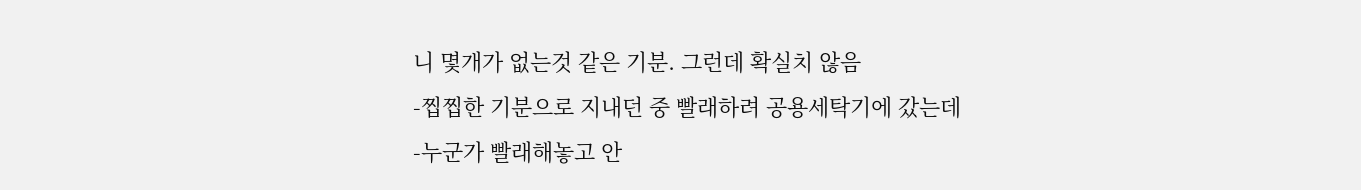니 몇개가 없는것 같은 기분. 그런데 확실치 않음
-찝찝한 기분으로 지내던 중 빨래하려 공용세탁기에 갔는데
-누군가 빨래해놓고 안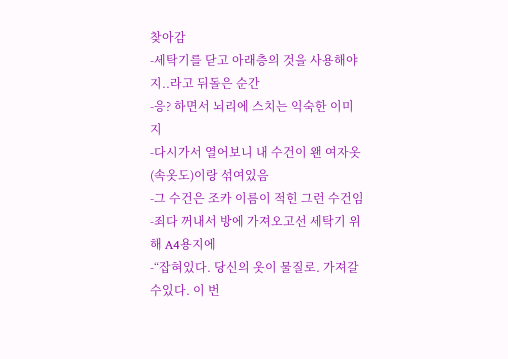찾아감
-세탁기를 닫고 아래층의 것을 사용해야지..라고 뒤돌은 순간
-응? 하면서 뇌리에 스치는 익숙한 이미지
-다시가서 열어보니 내 수건이 왠 여자옷(속옷도)이랑 섞여있음
-그 수건은 조카 이름이 적힌 그런 수건임
-죄다 꺼내서 방에 가져오고선 세탁기 위해 A4용지에
-“잡혀있다. 당신의 옷이 물질로. 가져갈수있다. 이 번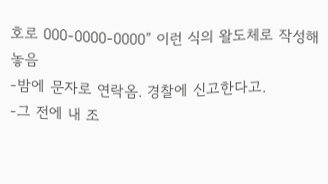호로 000-0000-0000” 이런 식의 왈도체로 작성해놓음
-밤에 문자로 연락옴. 경찰에 신고한다고.
-그 전에 내 조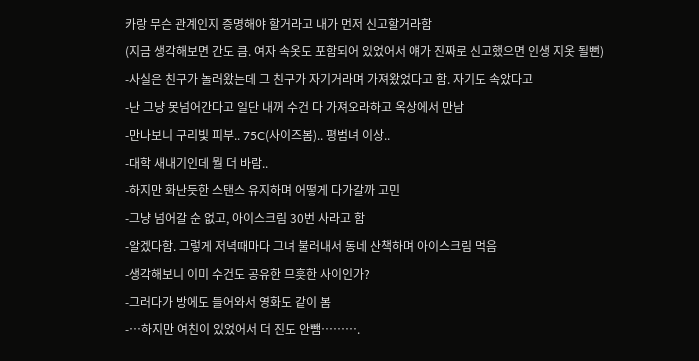카랑 무슨 관계인지 증명해야 할거라고 내가 먼저 신고할거라함
(지금 생각해보면 간도 큼. 여자 속옷도 포함되어 있었어서 얘가 진짜로 신고했으면 인생 지옷 될뻔)
-사실은 친구가 놀러왔는데 그 친구가 자기거라며 가져왔었다고 함. 자기도 속았다고
-난 그냥 못넘어간다고 일단 내꺼 수건 다 가져오라하고 옥상에서 만남
-만나보니 구리빛 피부.. 75C(사이즈봄).. 평범녀 이상..
-대학 새내기인데 뭘 더 바람..
-하지만 화난듯한 스탠스 유지하며 어떻게 다가갈까 고민
-그냥 넘어갈 순 없고, 아이스크림 30번 사라고 함
-알겠다함. 그렇게 저녁때마다 그녀 불러내서 동네 산책하며 아이스크림 먹음
-생각해보니 이미 수건도 공유한 므흣한 사이인가?
-그러다가 방에도 들어와서 영화도 같이 봄
-…하지만 여친이 있었어서 더 진도 안뺌……….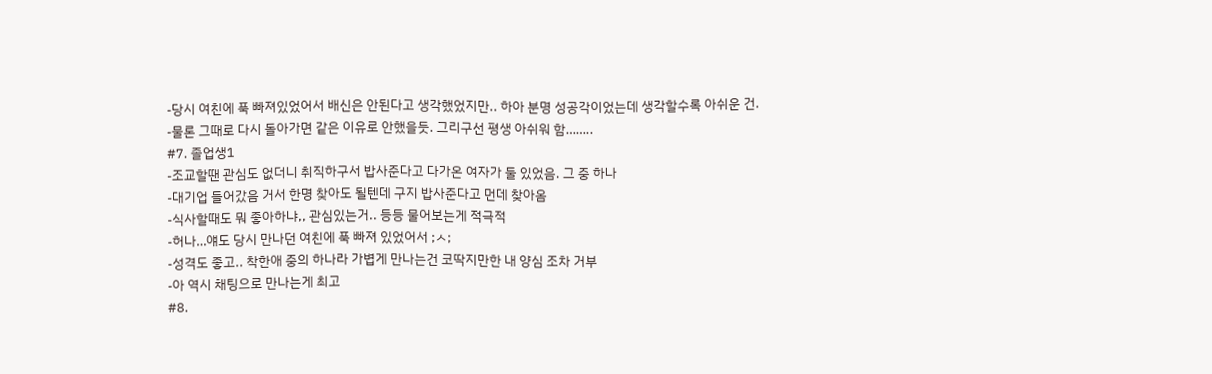-당시 여친에 푹 빠져있었어서 배신은 안된다고 생각했었지만.. 하아 분명 성공각이었는데 생각할수록 아쉬운 건.
-물론 그때로 다시 돌아가면 같은 이유로 안했을듯. 그리구선 평생 아쉬워 함……..
#7. 졸업생1
-조교할땐 관심도 없더니 취직하구서 밥사준다고 다가온 여자가 둘 있었음. 그 중 하나
-대기업 들어갔음 거서 한명 찾아도 될텐데 구지 밥사준다고 먼데 찾아옴
-식사할때도 뭐 좋아하냐,, 관심있는거.. 등등 물어보는게 적극적
-허나…얘도 당시 만나던 여친에 푹 빠져 있었어서 ;ㅅ;
-성격도 좋고.. 착한애 중의 하나라 가볍게 만나는건 코딱지만한 내 양심 조차 거부
-아 역시 채팅으로 만나는게 최고
#8.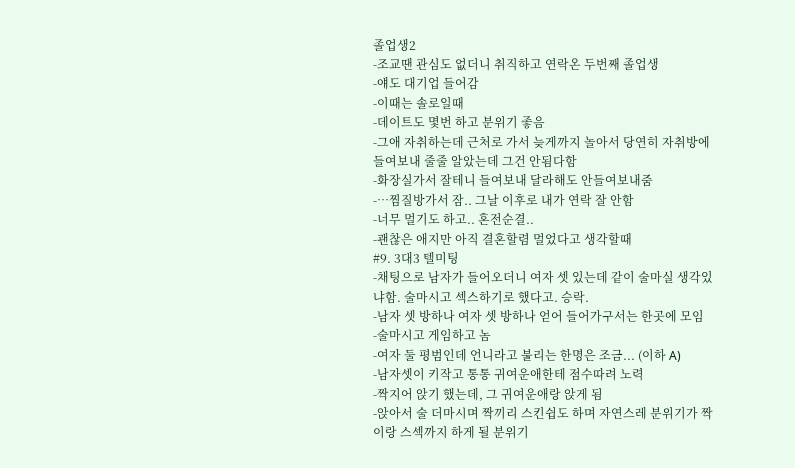졸업생2
-조교땐 관심도 없더니 취직하고 연락온 두번째 졸업생
-얘도 대기업 들어감
-이때는 솔로일때
-데이트도 몇번 하고 분위기 좋음
-그애 자취하는데 근처로 가서 늦게까지 놀아서 당연히 자취방에 들여보내 줄줄 알았는데 그건 안됨다함
-화장실가서 잘테니 들여보내 달라해도 안들여보내줌
-…찜질방가서 잠.. 그날 이후로 내가 연락 잘 안함
-너무 멀기도 하고.. 혼전순결..
-괜찮은 애지만 아직 결혼할렴 멀었다고 생각할때
#9. 3대3 텔미팅
-채팅으로 남자가 들어오더니 여자 셋 있는데 같이 술마실 생각있냐함. 술마시고 섹스하기로 했다고. 승락.
-남자 셋 방하나 여자 셋 방하나 얻어 들어가구서는 한곳에 모임
-술마시고 게임하고 놈
-여자 둘 평범인데 언니라고 불리는 한명은 조금... (이하 A)
-남자셋이 키작고 통통 귀여운애한테 점수따려 노력
-짝지어 앉기 했는데, 그 귀여운애랑 앉게 됨
-앉아서 술 더마시며 짝끼리 스킨쉽도 하며 자연스레 분위기가 짝이랑 스섹까지 하게 될 분위기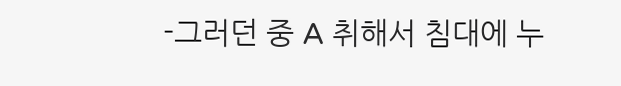-그러던 중 A 취해서 침대에 누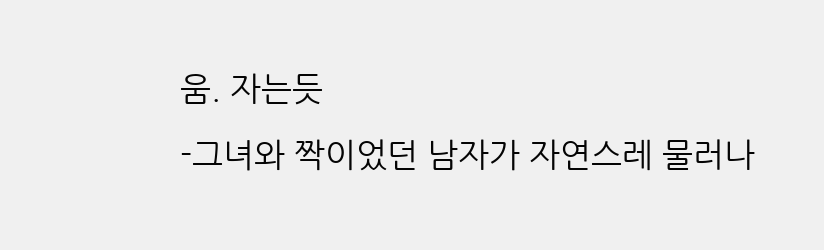움. 자는듯
-그녀와 짝이었던 남자가 자연스레 물러나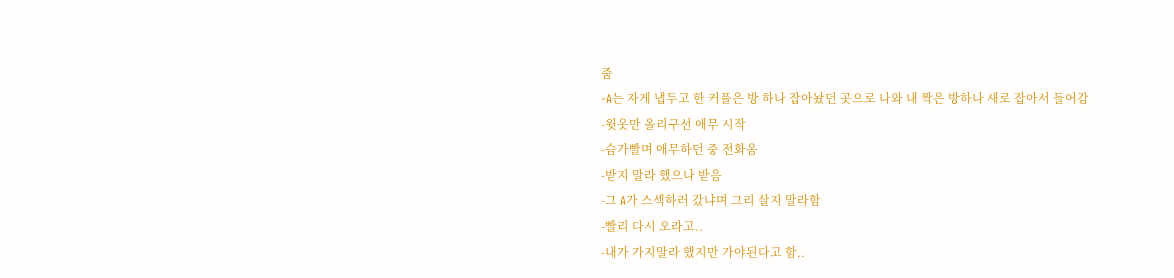줌
-A는 자게 냅두고 한 커플은 방 하나 잡아놨던 곳으로 나와 내 짝은 방하나 새로 잡아서 들어감
-윗옷만 올리구선 애무 시작
-슴가빨며 애무하던 중 전화옴
-받지 말라 했으나 받음
-그 A가 스섹하러 갔냐며 그리 살지 말라함
-빨리 다시 오라고..
-내가 가지말라 했지만 가야된다고 함..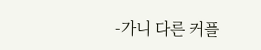-가니 다른 커플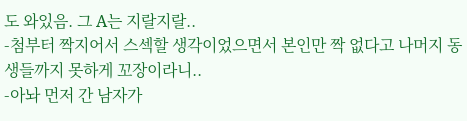도 와있음. 그 A는 지랄지랄..
-첨부터 짝지어서 스섹할 생각이었으면서 본인만 짝 없다고 나머지 동생들까지 못하게 꼬장이라니..
-아놔 먼저 간 남자가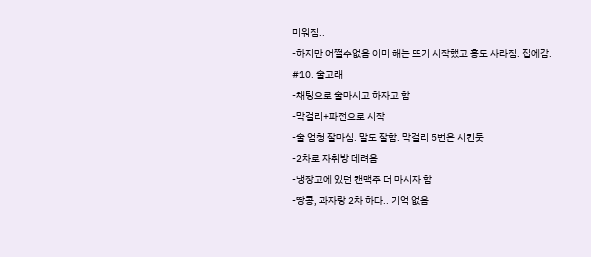미워짐..
-하지만 어쩔수없음 이미 해는 뜨기 시작했고 흥도 사라짐. 집에감.
#10. 술고래
-채팅으로 술마시고 하자고 함
-막걸리+파전으로 시작
-술 엄청 잘마심. 말도 잘함. 막걸리 5번은 시킨듯
-2차로 자취방 데려옴
-냉장고에 있던 캔맥주 더 마시자 함
-땅콩, 과자랑 2차 하다.. 기억 없음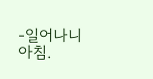-일어나니 아침.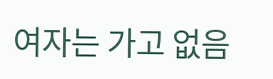여자는 가고 없음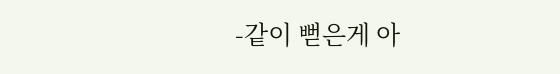-같이 뻗은게 아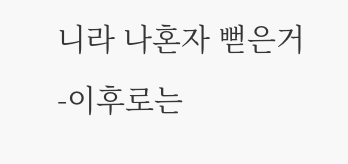니라 나혼자 뻗은거
-이후로는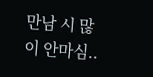만남 시 많이 안마심..